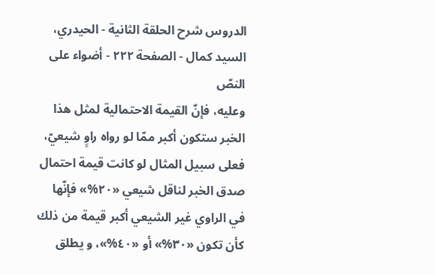الدروس شرح الحلقة الثانية - الحيدري، السيد كمال - الصفحة ٢٢٢ - أضواء على النصّ
وعليه، فإنّ القيمة الاحتمالية لمثل هذا الخبر ستكون أكبر ممّا لو رواه راوٍ شيعيّ، فعلى سبيل المثال لو كانت قيمة احتمال صدق الخبر لناقل شيعي «٢٠%» فإنّها في الراوي غير الشيعي أكبر قيمة من ذلك كأن تكون «٣٠%» أو «٤٠%»، و يطلق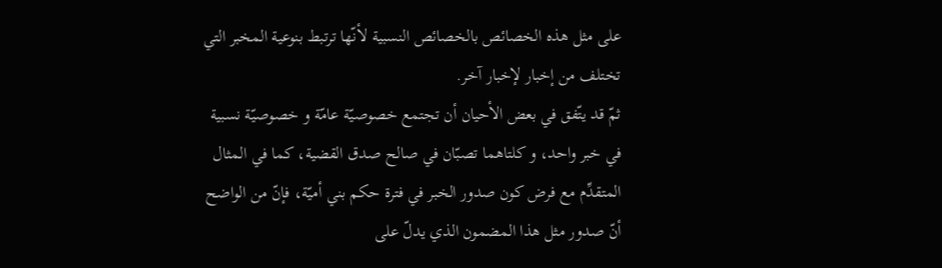على مثل هذه الخصائص بالخصائص النسبية لأنّها ترتبط بنوعية المخبر التي تختلف من إخبار لإخبار آخر.
ثمّ قد يتّفق في بعض الأحيان أن تجتمع خصوصيّة عامّة و خصوصيّة نسبية في خبر واحد، و كلتاهما تصبّان في صالح صدق القضية، كما في المثال المتقدِّم مع فرض كون صدور الخبر في فترة حكم بني أميّة، فإنّ من الواضح أنّ صدور مثل هذا المضمون الذي يدلّ على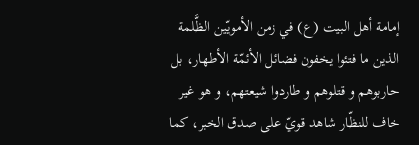إمامة أهل البيت (ع) في زمن الأمويّين الظَّلمة الذين ما فتئوا يخفون فضائل الأئمّة الأطهار، بل حاربوهم و قتلوهم و طاردوا شيعتهم، و هو غير خاف للنظّار شاهد قويّ على صدق الخبر، كما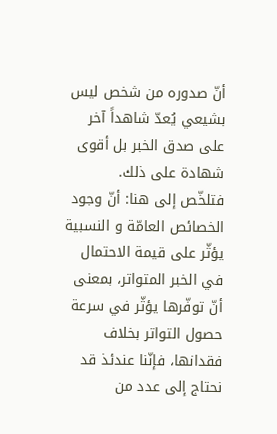أنّ صدوره من شخص ليس بشيعي يُعدّ شاهداً آخر على صدق الخبر بل أقوى شهادة على ذلك.
فتلخّص إلى هنا: أنّ وجود الخصائص العامّة و النسبية يؤثّر على قيمة الاحتمال في الخبر المتواتر، بمعنى أنّ توفّرها يؤثّر في سرعة حصول التواتر بخلاف فقدانها، فإنّنا عندئذ قد نحتاج إلى عدد من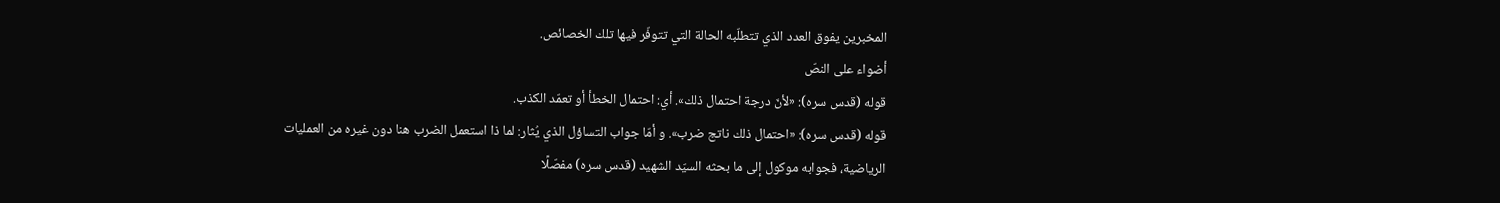المخبرين يفوق العدد الذي تتطلّبه الحالة التي تتوفّر فيها تلك الخصائص.
أضواء على النصّ
قوله (قدس سره): «لأنّ درجة احتمال ذلك». أي: احتمال الخطأ أو تعمّد الكذب.
قوله (قدس سره): «احتمال ذلك ناتج ضرب». و أمّا جواب التساؤل الذي يُثار: لما ذا استعمل الضرب هنا دون غيره من العمليات الرياضية، فجوابه موكول إلى ما بحثه السيّد الشهيد (قدس سره) مفصّلًا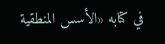في كتابه «الأسس المنطقية